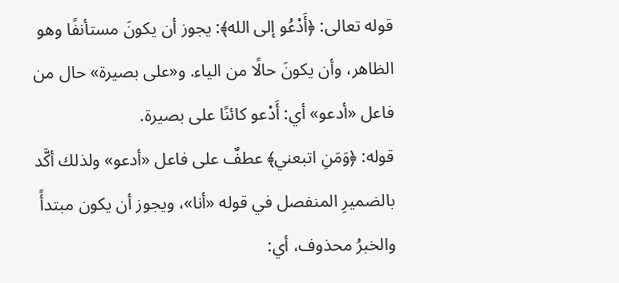قوله تعالى: ﴿أَدْعُو إلى الله﴾: يجوز أن يكونَ مستأنفًا وهو الظاهر، وأن يكونَ حالًا من الياء. و«على بصيرة» حال من فاعل «أدعو» أي: أَدْعو كائنًا على بصيرة.
قوله: ﴿وَمَنِ اتبعني﴾ عطفٌ على فاعل «أدعو» ولذلك أكَّد بالضميرِ المنفصل في قوله «أنا»، ويجوز أن يكون مبتدأً والخبرُ محذوف، أي: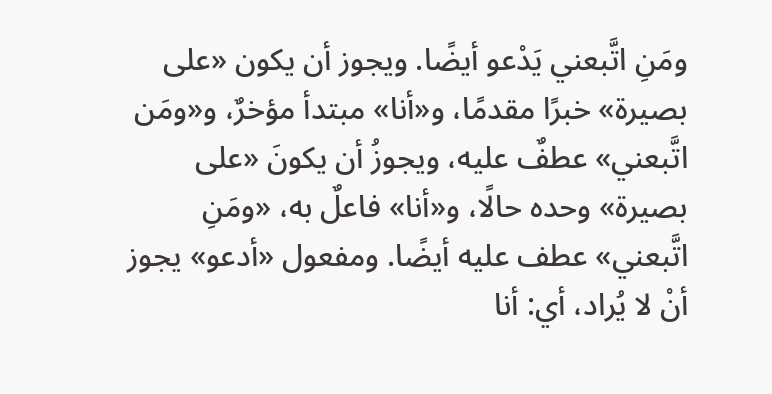ومَنِ اتَّبعني يَدْعو أيضًا. ويجوز أن يكون «على بصيرة» خبرًا مقدمًا، و«أنا» مبتدأ مؤخرٌ، و«ومَن اتَّبعني» عطفٌ عليه، ويجوزُ أن يكونَ «على بصيرة» وحده حالًا، و«أنا» فاعلٌ به، «ومَنِ اتَّبعني» عطف عليه أيضًا. ومفعول «أدعو» يجوز أنْ لا يُراد، أي: أنا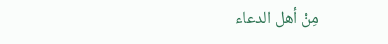مِنْ أهل الدعاء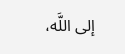إلى اللَّه،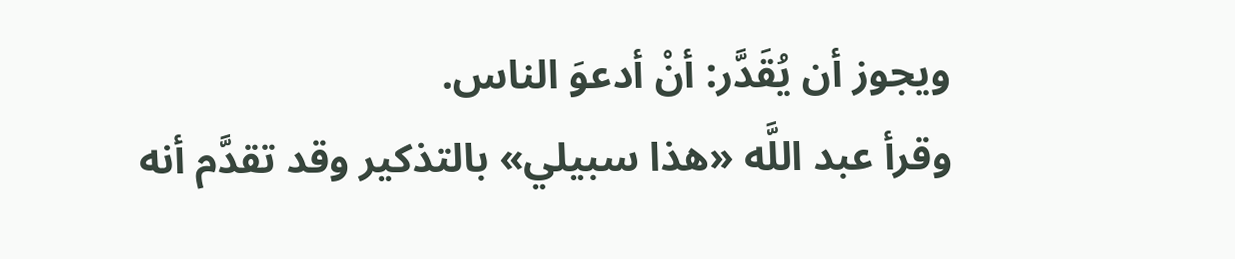ويجوز أن يُقَدَّر: أنْ أدعوَ الناس.
وقرأ عبد اللَّه «هذا سبيلي» بالتذكير وقد تقدَّم أنه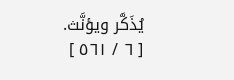يُذَكَّر ويؤنَّث.
[ ٦ / ٥٦١ ]